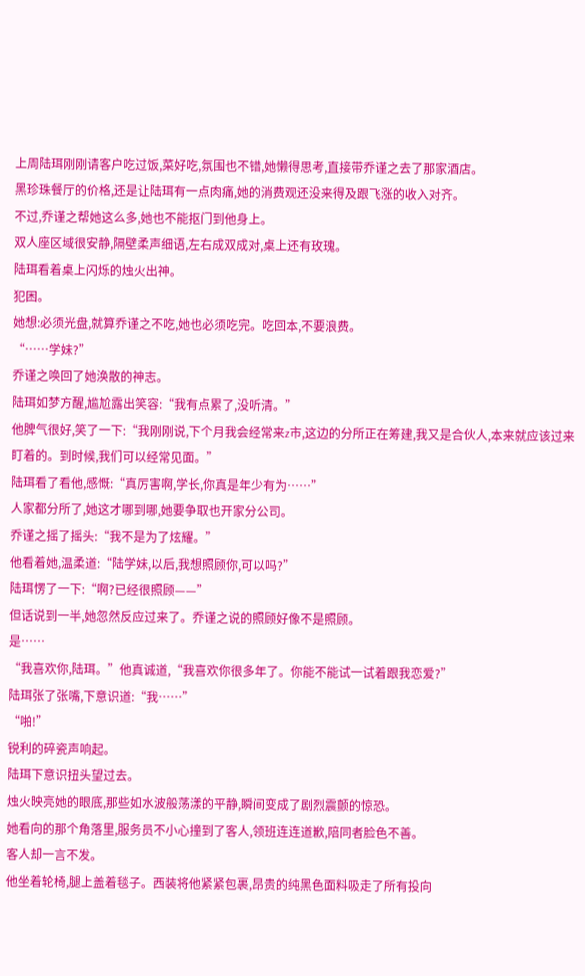上周陆珥刚刚请客户吃过饭,菜好吃,氛围也不错,她懒得思考,直接带乔谨之去了那家酒店。
黑珍珠餐厅的价格,还是让陆珥有一点肉痛,她的消费观还没来得及跟飞涨的收入对齐。
不过,乔谨之帮她这么多,她也不能抠门到他身上。
双人座区域很安静,隔壁柔声细语,左右成双成对,桌上还有玫瑰。
陆珥看着桌上闪烁的烛火出神。
犯困。
她想:必须光盘,就算乔谨之不吃,她也必须吃完。吃回本,不要浪费。
“……学妹?”
乔谨之唤回了她涣散的神志。
陆珥如梦方醒,尴尬露出笑容:“我有点累了,没听清。”
他脾气很好,笑了一下:“我刚刚说,下个月我会经常来z市,这边的分所正在筹建,我又是合伙人,本来就应该过来盯着的。到时候,我们可以经常见面。”
陆珥看了看他,感慨:“真厉害啊,学长,你真是年少有为……”
人家都分所了,她这才哪到哪,她要争取也开家分公司。
乔谨之摇了摇头:“我不是为了炫耀。”
他看着她,温柔道:“陆学妹,以后,我想照顾你,可以吗?”
陆珥愣了一下:“啊?已经很照顾——”
但话说到一半,她忽然反应过来了。乔谨之说的照顾好像不是照顾。
是……
“我喜欢你,陆珥。”他真诚道,“我喜欢你很多年了。你能不能试一试着跟我恋爱?”
陆珥张了张嘴,下意识道:“我……”
“啪!”
锐利的碎瓷声响起。
陆珥下意识扭头望过去。
烛火映亮她的眼底,那些如水波般荡漾的平静,瞬间变成了剧烈震颤的惊恐。
她看向的那个角落里,服务员不小心撞到了客人,领班连连道歉,陪同者脸色不善。
客人却一言不发。
他坐着轮椅,腿上盖着毯子。西装将他紧紧包裹,昂贵的纯黑色面料吸走了所有投向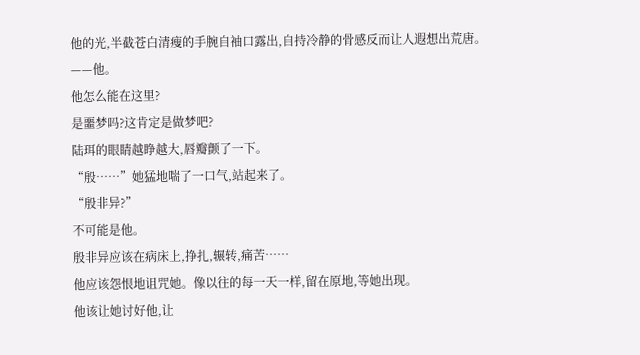他的光,半截苍白清瘦的手腕自袖口露出,自持冷静的骨感反而让人遐想出荒唐。
——他。
他怎么能在这里?
是噩梦吗?这肯定是做梦吧?
陆珥的眼睛越睁越大,唇瓣颤了一下。
“殷……”她猛地喘了一口气,站起来了。
“殷非异?”
不可能是他。
殷非异应该在病床上,挣扎,辗转,痛苦……
他应该怨恨地诅咒她。像以往的每一天一样,留在原地,等她出现。
他该让她讨好他,让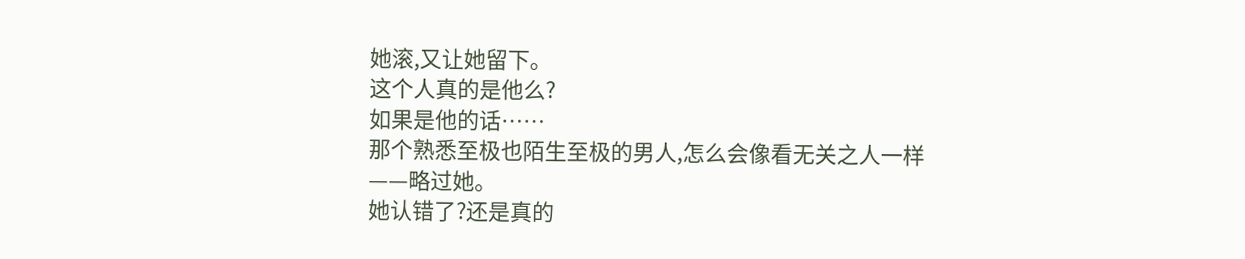她滚,又让她留下。
这个人真的是他么?
如果是他的话……
那个熟悉至极也陌生至极的男人,怎么会像看无关之人一样——略过她。
她认错了?还是真的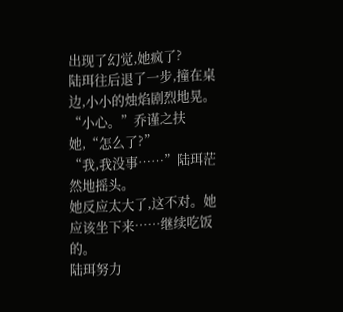出现了幻觉,她疯了?
陆珥往后退了一步,撞在桌边,小小的烛焰剧烈地晃。
“小心。”乔谨之扶她,“怎么了?”
“我,我没事……”陆珥茫然地摇头。
她反应太大了,这不对。她应该坐下来……继续吃饭的。
陆珥努力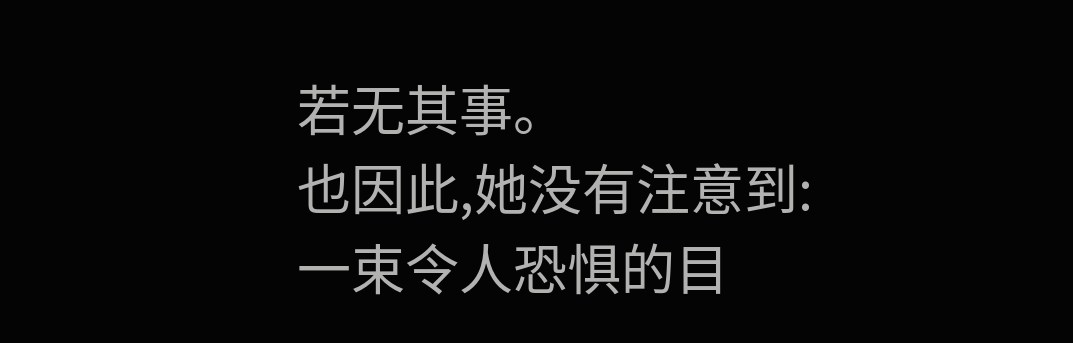若无其事。
也因此,她没有注意到:
一束令人恐惧的目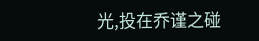光,投在乔谨之碰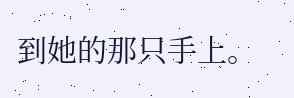到她的那只手上。